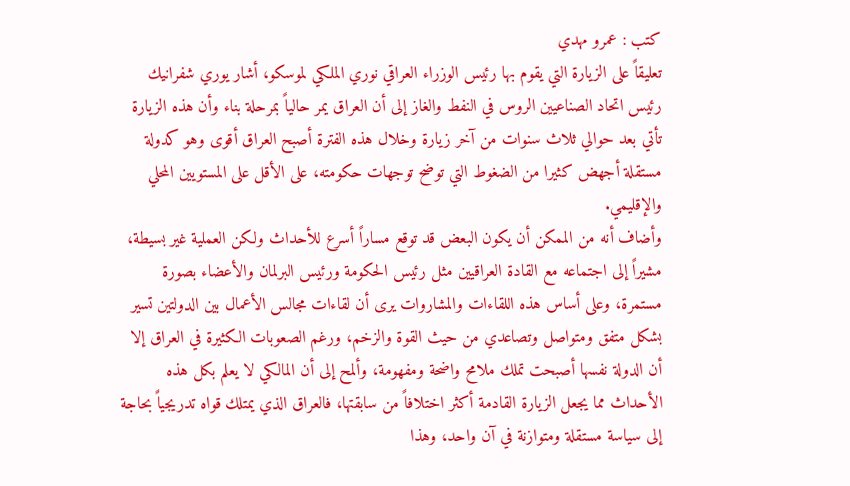كتب : عمرو مهدي
تعليقاً على الزيارة التي يقوم بها رئيس الوزراء العراقي نوري الملكي لموسكو، أشار يوري شفرانيك رئيس اتحاد الصناعيين الروس في النفط والغاز إلى أن العراق يمر حالياً بمرحلة بناء وأن هذه الزيارة تأتي بعد حوالي ثلاث سنوات من آخر زيارة وخلال هذه الفترة أصبح العراق أقوى وهو كدولة مستقلة أجهض كثيرا من الضغوط التي توضح توجهات حكومته، على الأقل على المستويين المحلي والإقليمي.
وأضاف أنه من الممكن أن يكون البعض قد توقع مساراً أسرع للأحداث ولكن العملية غير بسيطة، مشيراً إلى اجتماعه مع القادة العراقيين مثل رئيس الحكومة ورئيس البرلمان والأعضاء بصورة مستمرة، وعلى أساس هذه اللقاءات والمشاروات يرى أن لقاءات مجالس الأعمال بين الدولتين تسير بشكل متفق ومتواصل وتصاعدي من حيث القوة والزخم، ورغم الصعوبات الكثيرة في العراق إلا أن الدولة نفسها أصبحت تملك ملامح واضحة ومفهومة، وألمح إلى أن المالكي لا يعلم بكل هذه الأحداث مما يجعل الزيارة القادمة أكثر اختلافاً من سابقتها، فالعراق الذي يمتلك قواه تدريجياً بحاجة إلى سياسة مستقلة ومتوازنة في آن واحد، وهذا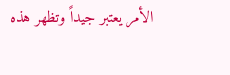الأمر يعتبر جيداً وتظهر هذه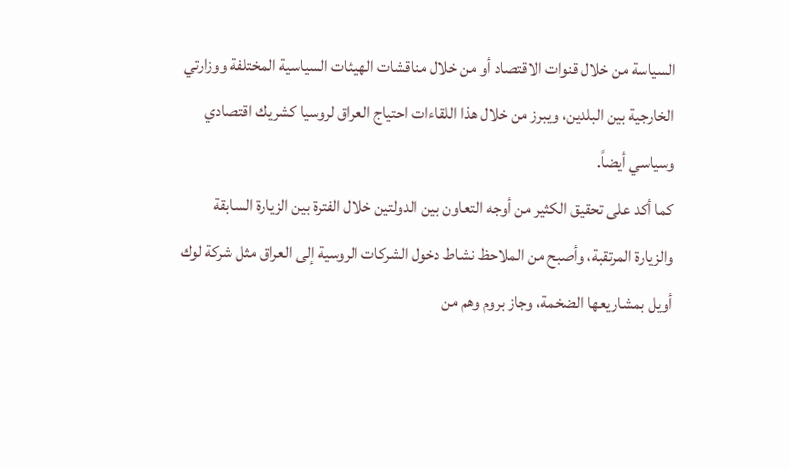السياسة من خلال قنوات الاقتصاد أو من خلال مناقشات الهيئات السياسية المختلفة ووزارتي الخارجية بين البلدين، ويبرز من خلال هذا اللقاءات احتياج العراق لروسيا كشريك اقتصادي وسياسي أيضاً.
كما أكد على تحقيق الكثير من أوجه التعاون بين الدولتين خلال الفترة بين الزيارة السابقة والزيارة المرتقبة، وأصبح من الملاحظ نشاط دخول الشركات الروسية إلى العراق مثل شركة لوك أويل بمشاريعها الضخمة، وجاز بروم وهم من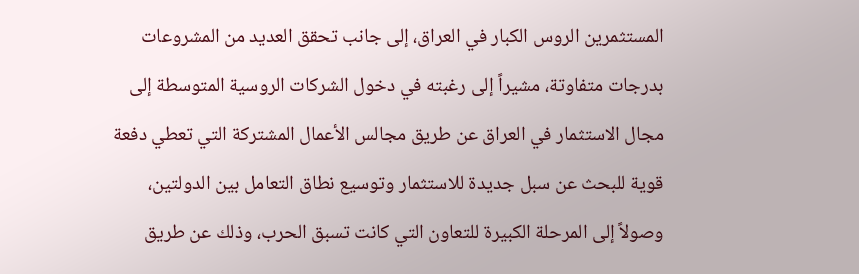المستثمرين الروس الكبار في العراق، إلى جانب تحقق العديد من المشروعات بدرجات متفاوتة، مشيراً إلى رغبته في دخول الشركات الروسية المتوسطة إلى مجال الاستثمار في العراق عن طريق مجالس الأعمال المشتركة التي تعطي دفعة قوية للبحث عن سبل جديدة للاستثمار وتوسيع نطاق التعامل بين الدولتين، وصولاً إلى المرحلة الكبيرة للتعاون التي كانت تسبق الحرب، وذلك عن طريق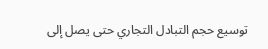توسيع حجم التبادل التجاري حتى يصل إلى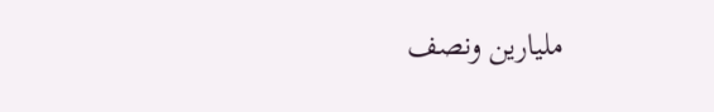مليارين ونصف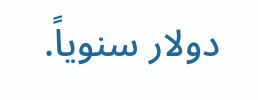دولار سنوياً.